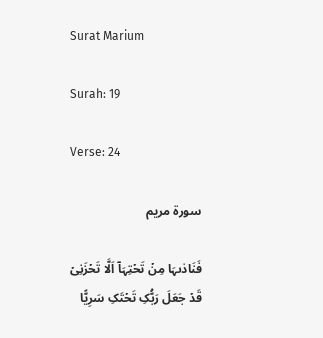Surat Marium

Surah: 19

Verse: 24

سورة مريم

فَنَادٰىہَا مِنۡ تَحۡتِہَاۤ اَلَّا تَحۡزَنِیۡ قَدۡ جَعَلَ رَبُّکِ تَحۡتَکِ سَرِیًّا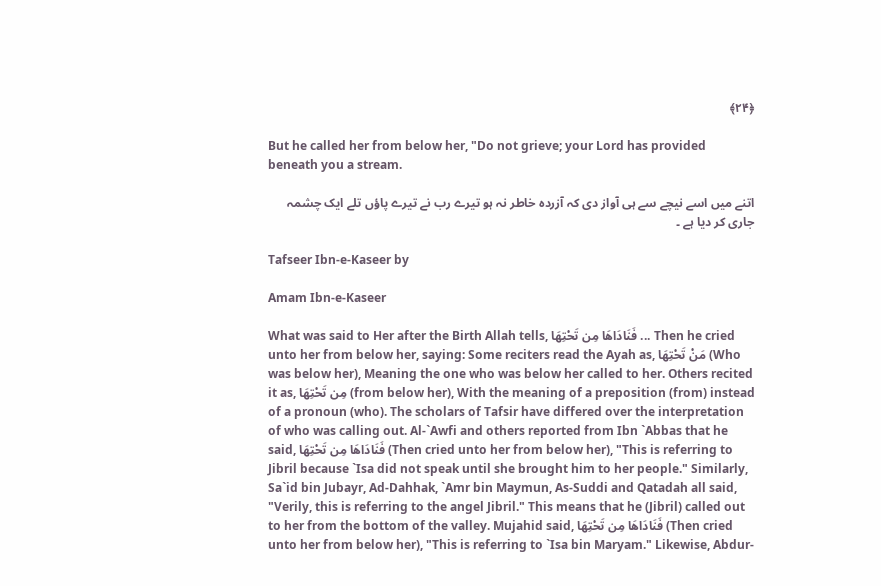﴿۲۴﴾

But he called her from below her, "Do not grieve; your Lord has provided beneath you a stream.

اتنے میں اسے نیچے سے ہی آواز دی کہ آزردہ خاطر نہ ہو تیرے رب نے تیرے پاؤں تلے ایک چشمہ جاری کر دیا ہے ۔

Tafseer Ibn-e-Kaseer by

Amam Ibn-e-Kaseer

What was said to Her after the Birth Allah tells, فَنَادَاهَا مِن تَحْتِهَا ... Then he cried unto her from below her, saying: Some reciters read the Ayah as, مَنْ تَحْتِهَا (Who was below her), Meaning the one who was below her called to her. Others recited it as, مِن تَحْتِهَا (from below her), With the meaning of a preposition (from) instead of a pronoun (who). The scholars of Tafsir have differed over the interpretation of who was calling out. Al-`Awfi and others reported from Ibn `Abbas that he said, فَنَادَاهَا مِن تَحْتِهَا (Then cried unto her from below her), "This is referring to Jibril because `Isa did not speak until she brought him to her people." Similarly, Sa`id bin Jubayr, Ad-Dahhak, `Amr bin Maymun, As-Suddi and Qatadah all said, "Verily, this is referring to the angel Jibril." This means that he (Jibril) called out to her from the bottom of the valley. Mujahid said, فَنَادَاهَا مِن تَحْتِهَا (Then cried unto her from below her), "This is referring to `Isa bin Maryam." Likewise, Abdur-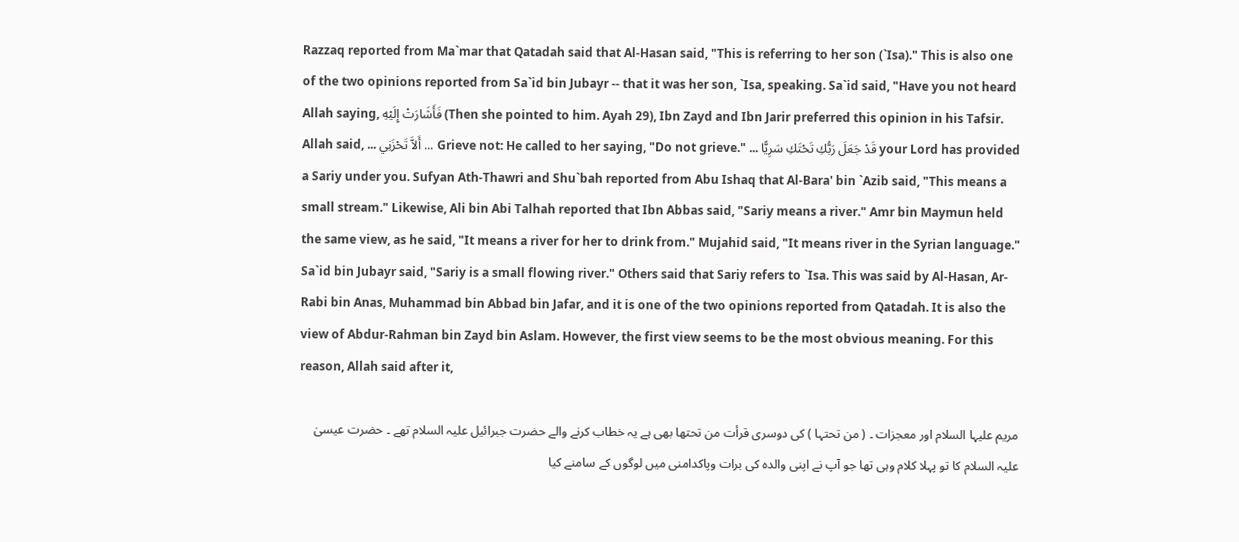Razzaq reported from Ma`mar that Qatadah said that Al-Hasan said, "This is referring to her son (`Isa)." This is also one of the two opinions reported from Sa`id bin Jubayr -- that it was her son, `Isa, speaking. Sa`id said, "Have you not heard Allah saying, فَأَشَارَتْ إِلَيْهِ (Then she pointed to him. Ayah 29), Ibn Zayd and Ibn Jarir preferred this opinion in his Tafsir. Allah said, ... أَلاَّ تَحْزَنِي ... Grieve not: He called to her saying, "Do not grieve." ... قَدْ جَعَلَ رَبُّكِ تَحْتَكِ سَرِيًّا your Lord has provided a Sariy under you. Sufyan Ath-Thawri and Shu`bah reported from Abu Ishaq that Al-Bara' bin `Azib said, "This means a small stream." Likewise, Ali bin Abi Talhah reported that Ibn Abbas said, "Sariy means a river." Amr bin Maymun held the same view, as he said, "It means a river for her to drink from." Mujahid said, "It means river in the Syrian language." Sa`id bin Jubayr said, "Sariy is a small flowing river." Others said that Sariy refers to `Isa. This was said by Al-Hasan, Ar-Rabi bin Anas, Muhammad bin Abbad bin Jafar, and it is one of the two opinions reported from Qatadah. It is also the view of Abdur-Rahman bin Zayd bin Aslam. However, the first view seems to be the most obvious meaning. For this reason, Allah said after it,

مریم علیہا السلام اور معجزات ۔ ( من تحتہا ) کی دوسری قرأت من تحتھا بھی ہے یہ خطاب کرنے والے حضرت جبرائیل علیہ السلام تھے ۔ حضرت عیسیٰ علیہ السلام کا تو پہلا کلام وہی تھا جو آپ نے اپنی والدہ کی برات وپاکدامنی میں لوگوں کے سامنے کیا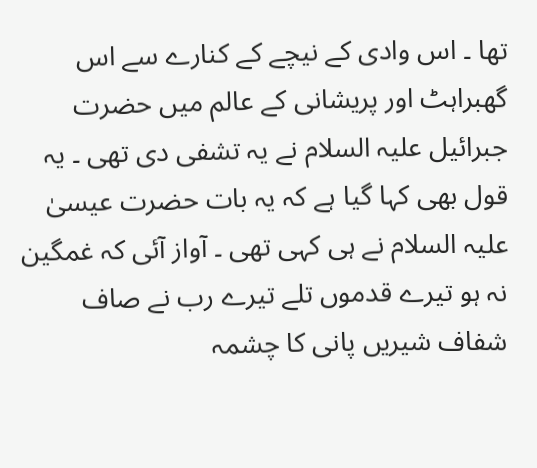تھا ۔ اس وادی کے نیچے کے کنارے سے اس گھبراہٹ اور پریشانی کے عالم میں حضرت جبرائیل علیہ السلام نے یہ تشفی دی تھی ۔ یہ قول بھی کہا گیا ہے کہ یہ بات حضرت عیسیٰ علیہ السلام نے ہی کہی تھی ۔ آواز آئی کہ غمگین نہ ہو تیرے قدموں تلے تیرے رب نے صاف شفاف شیریں پانی کا چشمہ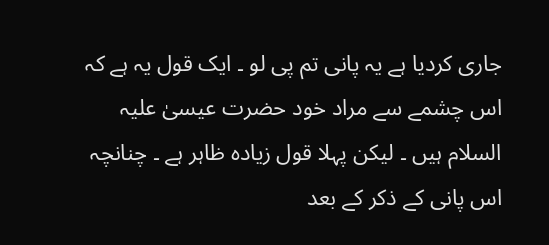جاری کردیا ہے یہ پانی تم پی لو ۔ ایک قول یہ ہے کہ اس چشمے سے مراد خود حضرت عیسیٰ علیہ السلام ہیں ۔ لیکن پہلا قول زیادہ ظاہر ہے ۔ چنانچہ اس پانی کے ذکر کے بعد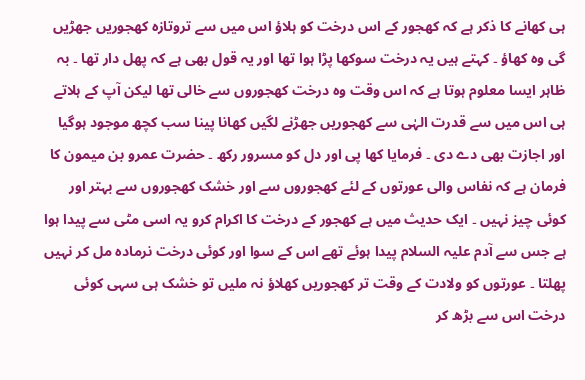ہی کھانے کا ذکر ہے کہ کھجور کے اس درخت کو ہلاؤ اس میں سے تروتازہ کھجوریں جھڑیں گی وہ کھاؤ ۔ کہتے ہیں یہ درخت سوکھا پڑا ہوا تھا اور یہ قول بھی ہے کہ پھل دار تھا ۔ بہ ظاہر ایسا معلوم ہوتا ہے کہ اس وقت وہ درخت کھجوروں سے خالی تھا لیکن آپ کے ہلاتے ہی اس میں سے قدرت الہٰی سے کھجوریں جھڑنے لگیں کھانا پینا سب کچھ موجود ہوگیا اور اجازت بھی دے دی ۔ فرمایا کھا پی اور دل کو مسرور رکھ ۔ حضرت عمرو بن میمون کا فرمان ہے کہ نفاس والی عورتوں کے لئے کھجوروں سے اور خشک کھجوروں سے بہتر اور کوئی چیز نہیں ۔ ایک حدیث میں ہے کھجور کے درخت کا اکرام کرو یہ اسی مٹی سے پیدا ہوا ہے جس سے آدم علیہ السلام پیدا ہوئے تھے اس کے سوا اور کوئی درخت نرمادہ مل کر نہیں پھلتا ۔ عورتوں کو ولادت کے وقت تر کھجوریں کھلاؤ نہ ملیں تو خشک ہی سہی کوئی درخت اس سے بڑھ کر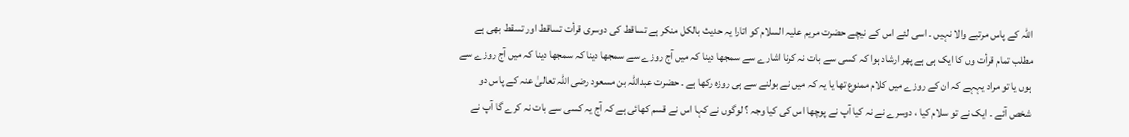اللہ کے پاس مرتبے والا نہیں ۔ اسی لئے اس کے نیچے حضرت مریم علیہ السلام کو اتارا یہ حدیث بالکل منکر ہے تساقط کی دوسری قرأت تساقط اور تسقط بھی ہے مطلب تمام قرأت وں کا ایک ہی ہے پھر ارشاد ہوا کہ کسی سے بات نہ کرنا اشارے سے سمجھا دینا کہ میں آج روزے سے سمجھا دینا کہ سمجھا دینا کہ میں آج روزے سے ہوں یا تو مراد یہہے کہ ان کے روزے میں کلام ممنوع تھا یا یہ کہ میں نے بولنے سے ہی روزہ رکھا ہے ۔ حضرت عبداللہ بن مسعود رضی اللہ تعالیٰ عنہ کے پاس دو شخص آئے ۔ ایک نے تو سلام کیا ، دوسرے نے نہ کیا آپ نے پوچھا اس کی کیا وجہ ؟ لوگوں نے کہا اس نے قسم کھائی ہے کہ آج یہ کسی سے بات نہ کرے گا آپ نے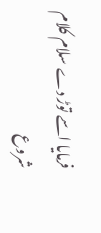فرمایا اسے توڑ دے سلام کلام شروع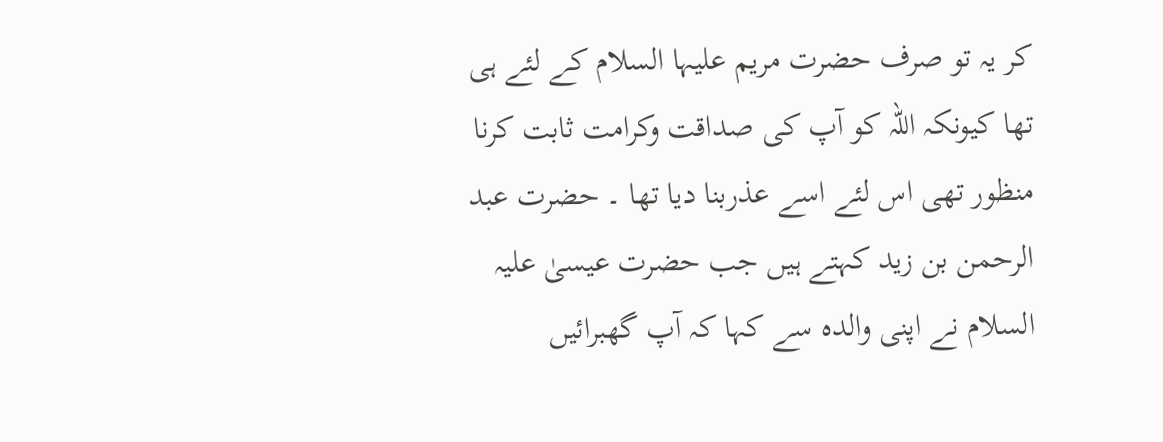کر یہ تو صرف حضرت مریم علیہا السلام کے لئے ہی تھا کیونکہ اللہ کو آپ کی صداقت وکرامت ثابت کرنا منظور تھی اس لئے اسے عذربنا دیا تھا ۔ حضرت عبد الرحمن بن زید کہتے ہیں جب حضرت عیسیٰ علیہ السلام نے اپنی والدہ سے کہا کہ آپ گھبرائیں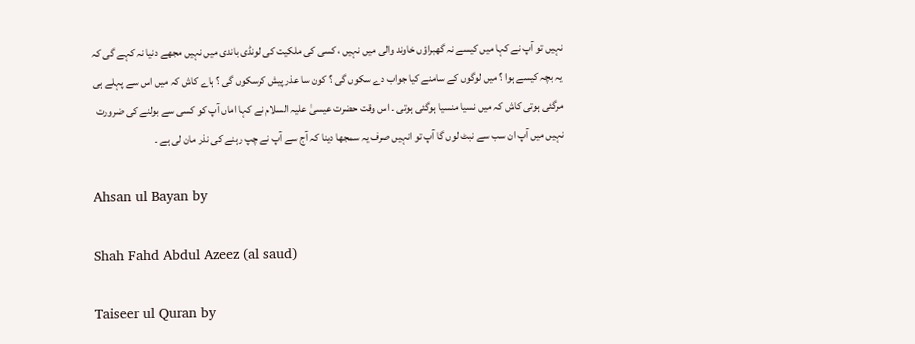نہیں تو آپ نے کہا میں کیسے نہ گھبراؤں خاوند والی میں نہیں ، کسی کی ملکیت کی لونڈی باندی میں نہیں مجھے دنیا نہ کہے گی کہ یہ بچہ کیسے ہوا ؟ میں لوگوں کے سامنے کیا جواب دے سکوں گی ؟ کون سا عذر پیش کرسکوں گی ؟ ہاے کاش کہ میں اس سے پہلے ہی مرگئی ہوتی کاش کہ میں نسیا منسیا ہوگئی ہوتی ۔ اس وقت حضرت عیسیٰ علیہ السلام نے کہا اماں آپ کو کسی سے بولنے کی ضرورت نہیں میں آپ ان سب سے نبٹ لوں گا آپ تو انہیں صرف یہ سمجھا دینا کہ آج سے آپ نے چپ رہنے کی نذر مان لی ہے ۔

Ahsan ul Bayan by

Shah Fahd Abdul Azeez (al saud)

Taiseer ul Quran by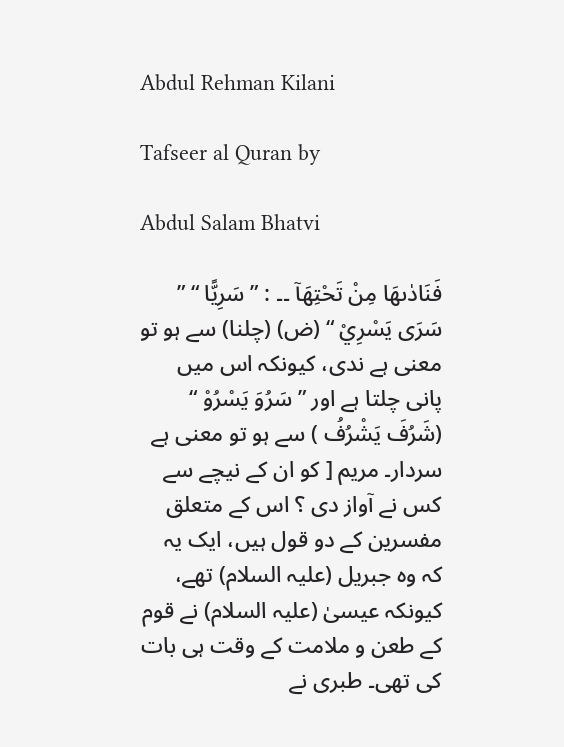Abdul Rehman Kilani

Tafseer al Quran by

Abdul Salam Bhatvi

فَنَادٰىهَا مِنْ تَحْتِهَآ ۔۔ : ” سَرِيًّا “ ” سَرَی یَسْرِيْ “ (ض) (چلنا) سے ہو تو معنی ہے ندی، کیونکہ اس میں پانی چلتا ہے اور ” سَرُوَ یَسْرُوْ “ (شَرُفَ یَشْرُفُ ) سے ہو تو معنی ہے سردار۔ مریم [ کو ان کے نیچے سے کس نے آواز دی ؟ اس کے متعلق مفسرین کے دو قول ہیں، ایک یہ کہ وہ جبریل (علیہ السلام) تھے، کیونکہ عیسیٰ (علیہ السلام) نے قوم کے طعن و ملامت کے وقت ہی بات کی تھی۔ طبری نے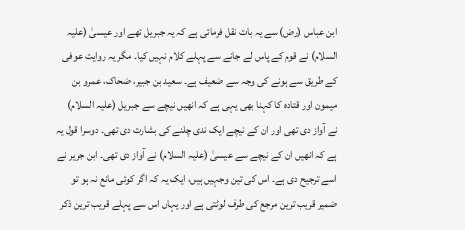ابن عباس (رض) سے یہ بات نقل فرمائی ہے کہ یہ جبریل تھے اور عیسیٰ (علیہ السلام) نے قوم کے پاس لے جانے سے پہلے کلام نہیں کیا۔ مگر یہ روایت عوفی کے طریق سے ہونے کی وجہ سے ضعیف ہے۔ سعید بن جبیر، ضحاک، عمرو بن میمون اور قتادہ کا کہنا بھی یہی ہے کہ انھیں نیچے سے جبریل (علیہ السلام) نے آواز دی تھی اور ان کے نیچے ایک ندی چلنے کی بشارت دی تھی۔ دوسرا قول یہ ہے کہ انھیں ان کے نیچے سے عیسیٰ (علیہ السلام) نے آواز دی تھی۔ ابن جریر نے اسے ترجیح دی ہے۔ اس کی تین وجہیں ہیں، ایک یہ کہ اگر کوئی مانع نہ ہو تو ضمیر قریب ترین مرجع کی طرف لوٹتی ہے اور یہاں اس سے پہلے قریب ترین ذکر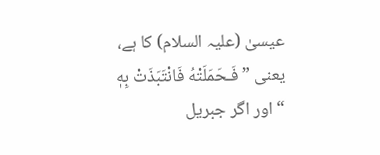عیسیٰ (علیہ السلام) کا ہے، یعنی ” فَـحَمَلَتْهُ فَانْتَبَذَتْ بِهٖ “ اور اگر جبریل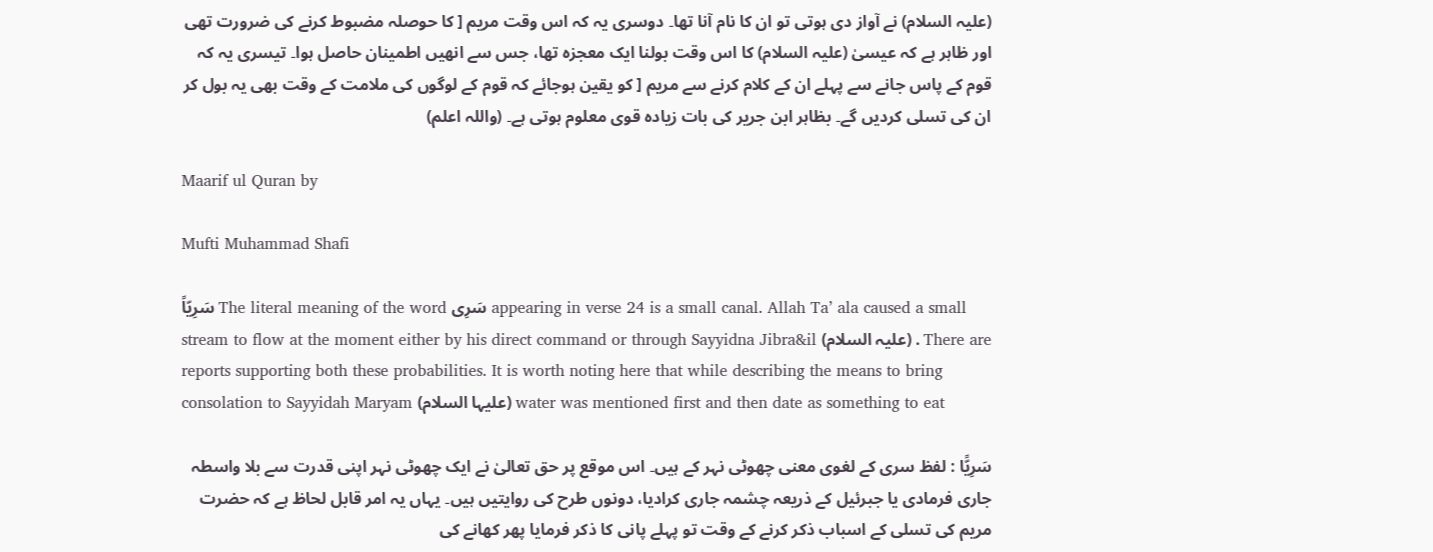(علیہ السلام) نے آواز دی ہوتی تو ان کا نام آنا تھا۔ دوسری یہ کہ اس وقت مریم [ کا حوصلہ مضبوط کرنے کی ضرورت تھی اور ظاہر ہے کہ عیسیٰ (علیہ السلام) کا اس وقت بولنا ایک معجزہ تھا، جس سے انھیں اطمینان حاصل ہوا۔ تیسری یہ کہ قوم کے پاس جانے سے پہلے ان کے کلام کرنے سے مریم [ کو یقین ہوجائے کہ قوم کے لوگوں کی ملامت کے وقت بھی یہ بول کر ان کی تسلی کردیں گے۔ بظاہر ابن جریر کی بات زیادہ قوی معلوم ہوتی ہے۔ (واللہ اعلم)

Maarif ul Quran by

Mufti Muhammad Shafi

سَرِیّاً The literal meaning of the word سَرِی appearing in verse 24 is a small canal. Allah Ta’ ala caused a small stream to flow at the moment either by his direct command or through Sayyidna Jibra&il (علیہ السلام) . There are reports supporting both these probabilities. It is worth noting here that while describing the means to bring consolation to Sayyidah Maryam (علیہا السلام) water was mentioned first and then date as something to eat

سَرِيًّا : لفظ سری کے لغوی معنی چھوٹی نہر کے ہیں۔ اس موقع پر حق تعالیٰ نے ایک چھوٹی نہر اپنی قدرت سے بلا واسطہ جاری فرمادی یا جبرئیل کے ذریعہ چشمہ جاری کرادیا، دونوں طرح کی روایتیں ہیں۔ یہاں یہ امر قابل لحاظ ہے کہ حضرت مریم کی تسلی کے اسباب ذکر کرنے کے وقت تو پہلے پانی کا ذکر فرمایا پھر کھانے کی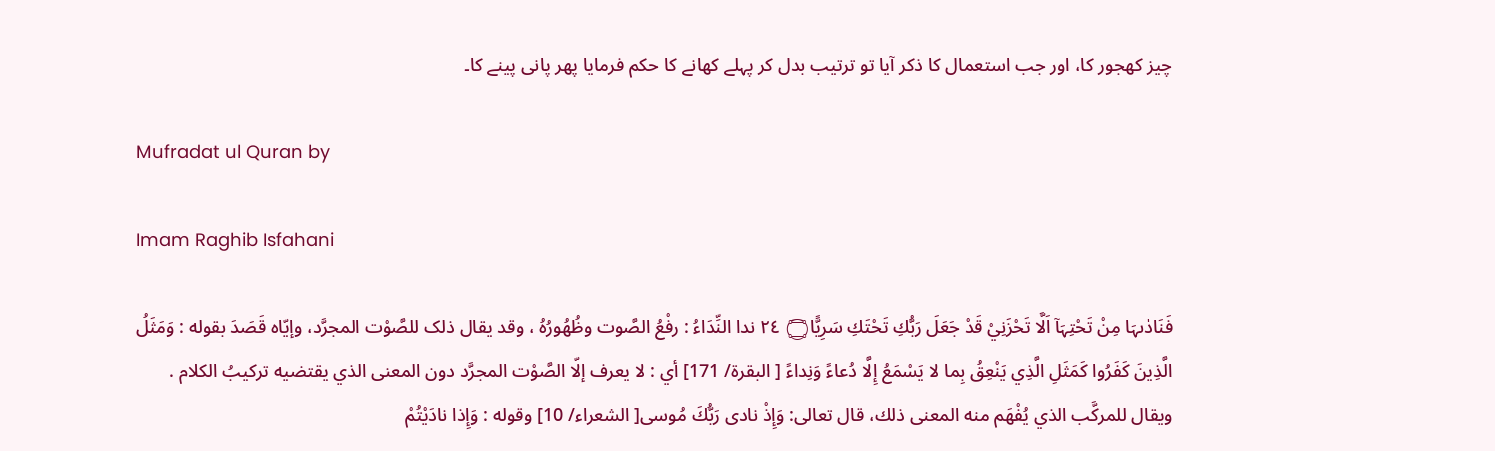چیز کھجور کا، اور جب استعمال کا ذکر آیا تو ترتیب بدل کر پہلے کھانے کا حکم فرمایا پھر پانی پینے کا۔

Mufradat ul Quran by

Imam Raghib Isfahani

فَنَادٰىہَا مِنْ تَحْتِہَآ اَلَّا تَحْزَنِيْ قَدْ جَعَلَ رَبُّكِ تَحْتَكِ سَرِيًّا۝ ٢٤ ندا النِّدَاءُ : رفْعُ الصَّوت وظُهُورُهُ ، وقد يقال ذلک للصَّوْت المجرَّد، وإيّاه قَصَدَ بقوله : وَمَثَلُ الَّذِينَ كَفَرُوا كَمَثَلِ الَّذِي يَنْعِقُ بِما لا يَسْمَعُ إِلَّا دُعاءً وَنِداءً [ البقرة/ 171] أي : لا يعرف إلّا الصَّوْت المجرَّد دون المعنی الذي يقتضيه تركيبُ الکلام . ويقال للمرکَّب الذي يُفْهَم منه المعنی ذلك، قال تعالی: وَإِذْ نادی رَبُّكَ مُوسی[ الشعراء/ 10] وقوله : وَإِذا نادَيْتُمْ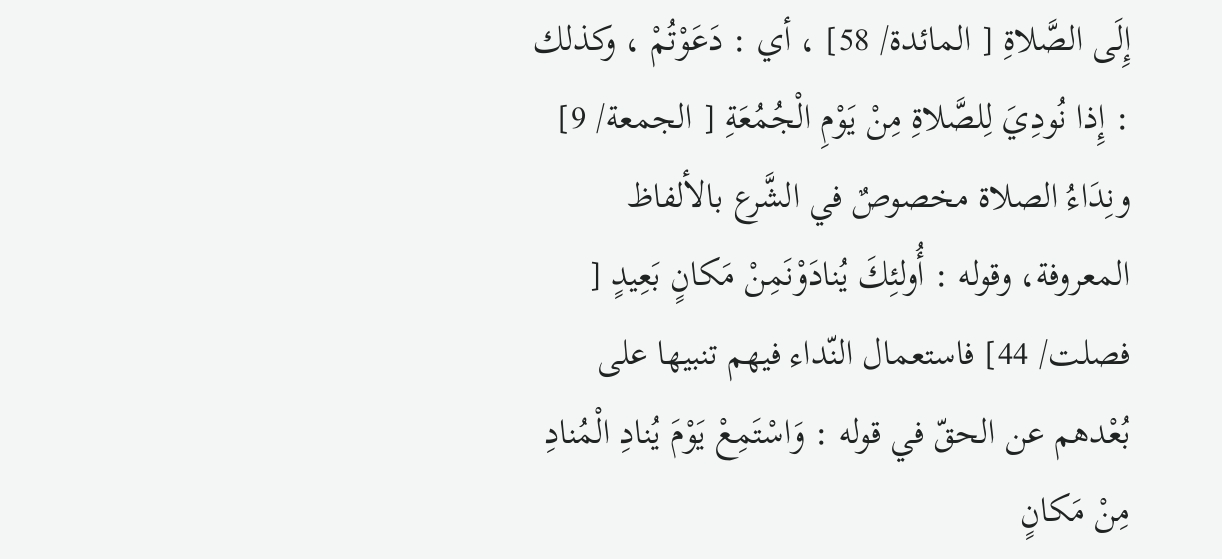إِلَى الصَّلاةِ [ المائدة/ 58] ، أي : دَعَوْتُمْ ، وکذلك : إِذا نُودِيَ لِلصَّلاةِ مِنْ يَوْمِ الْجُمُعَةِ [ الجمعة/ 9] ونِدَاءُ الصلاة مخصوصٌ في الشَّرع بالألفاظ المعروفة، وقوله : أُولئِكَ يُنادَوْنَمِنْ مَكانٍ بَعِيدٍ [ فصلت/ 44] فاستعمال النّداء فيهم تنبيها علی بُعْدهم عن الحقّ في قوله : وَاسْتَمِعْ يَوْمَ يُنادِ الْمُنادِ مِنْ مَكانٍ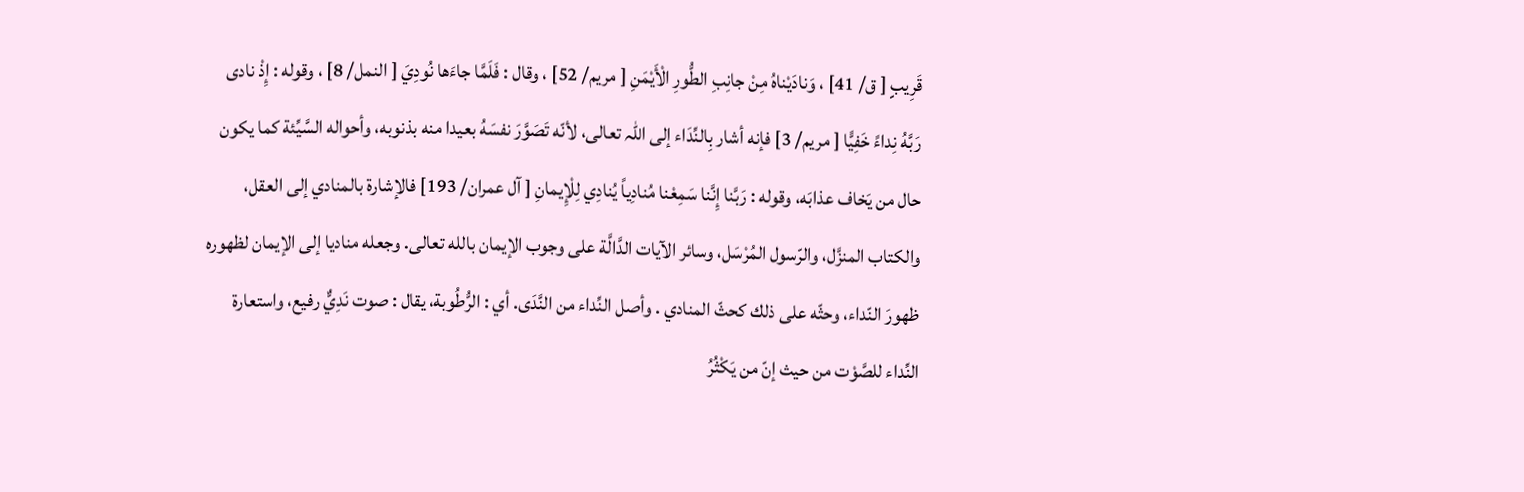قَرِيبٍ [ ق/ 41] ، وَنادَيْناهُ مِنْ جانِبِ الطُّورِ الْأَيْمَنِ [ مریم/ 52] ، وقال : فَلَمَّا جاءَها نُودِيَ [ النمل/ 8] ، وقوله : إِذْ نادی رَبَّهُ نِداءً خَفِيًّا [ مریم/ 3] فإنه أشار بِالنِّدَاء إلى اللہ تعالی، لأنّه تَصَوَّرَ نفسَهُ بعیدا منه بذنوبه، وأحواله السَّيِّئة كما يكون حال من يَخاف عذابَه، وقوله : رَبَّنا إِنَّنا سَمِعْنا مُنادِياً يُنادِي لِلْإِيمانِ [ آل عمران/ 193] فالإشارة بالمنادي إلى العقل، والکتاب المنزَّل، والرّسول المُرْسَل، وسائر الآیات الدَّالَّة علی وجوب الإيمان بالله تعالی. وجعله منادیا إلى الإيمان لظهوره ظهورَ النّداء، وحثّه علی ذلك كحثّ المنادي . وأصل النِّداء من النَّدَى. أي : الرُّطُوبة، يقال : صوت نَدِيٌّ رفیع، واستعارة النِّداء للصَّوْت من حيث إنّ من يَكْثُرُ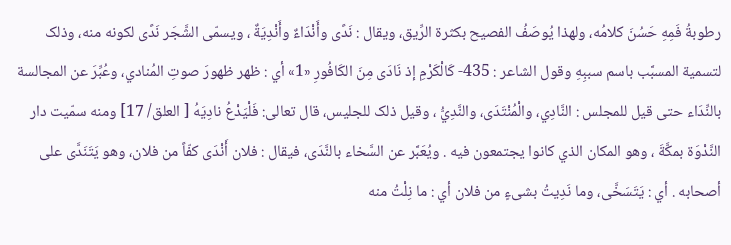رطوبةُ فَمِهِ حَسُنَ کلامُه، ولهذا يُوصَفُ الفصیح بکثرة الرِّيق، ويقال : نَدًى وأَنْدَاءٌ وأَنْدِيَةٌ ، ويسمّى الشَّجَر نَدًى لکونه منه، وذلک لتسمية المسبَّب باسم سببِهِ وقول الشاعر : 435- كَالْكَرْمِ إذ نَادَى مِنَ الكَافُورِ «1» أي : ظهر ظهورَ صوتِ المُنادي، وعُبِّرَ عن المجالسة بالنِّدَاء حتی قيل للمجلس : النَّادِي، والْمُنْتَدَى، والنَّدِيُّ ، وقیل ذلک للجلیس، قال تعالی: فَلْيَدْعُ نادِيَهُ [ العلق/ 17] ومنه سمّيت دار النَّدْوَة بمكَّةَ ، وهو المکان الذي کانوا يجتمعون فيه . ويُعَبَّر عن السَّخاء بالنَّدَى، فيقال : فلان أَنْدَى كفّاً من فلان، وهو يَتَنَدَّى علی أصحابه . أي : يَتَسَخَّى، وما نَدِيتُ بشیءٍ من فلان أي : ما نِلْتُ منه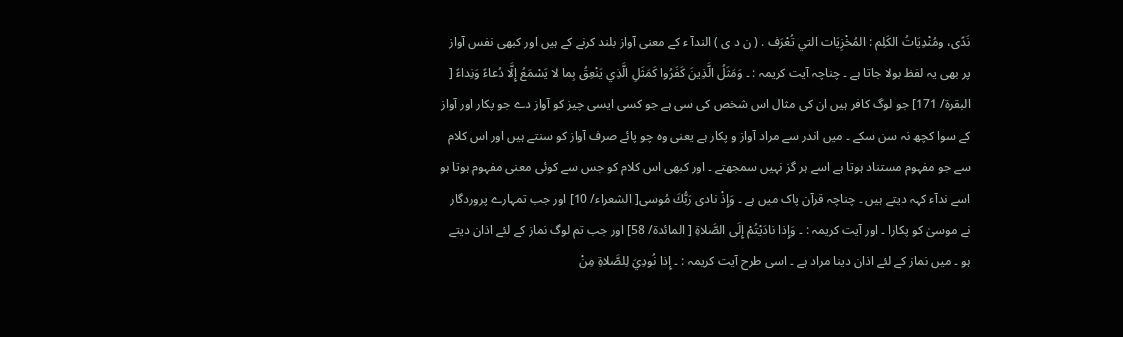نَدًى، ومُنْدِيَاتُ الكَلِم : المُخْزِيَات التي تُعْرَف . ( ن د ی ) الندآ ء کے معنی آواز بلند کرنے کے ہیں اور کبھی نفس آواز پر بھی یہ لفظ بولا جاتا ہے ۔ چناچہ آیت کریمہ : ۔ وَمَثَلُ الَّذِينَ كَفَرُوا كَمَثَلِ الَّذِي يَنْعِقُ بِما لا يَسْمَعُ إِلَّا دُعاءً وَنِداءً [ البقرة/ 171] جو لوگ کافر ہیں ان کی مثال اس شخص کی سی ہے جو کسی ایسی چیز کو آواز دے جو پکار اور آواز کے سوا کچھ نہ سن سکے ۔ میں اندر سے مراد آواز و پکار ہے یعنی وہ چو پائے صرف آواز کو سنتے ہیں اور اس کلام سے جو مفہوم مستناد ہوتا ہے اسے ہر گز نہیں سمجھتے ۔ اور کبھی اس کلام کو جس سے کوئی معنی مفہوم ہوتا ہو اسے ندآء کہہ دیتے ہیں ۔ چناچہ قرآن پاک میں ہے ۔ وَإِذْ نادی رَبُّكَ مُوسی[ الشعراء/ 10] اور جب تمہارے پروردگار نے موسیٰ کو پکارا ۔ اور آیت کریمہ : ۔ وَإِذا نادَيْتُمْ إِلَى الصَّلاةِ [ المائدة/ 58] اور جب تم لوگ نماز کے لئے اذان دیتے ہو ۔ میں نماز کے لئے اذان دینا مراد ہے ۔ اسی طرح آیت کریمہ : ۔ إِذا نُودِيَ لِلصَّلاةِ مِنْ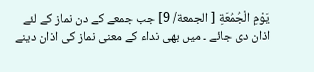يَوْمِ الْجُمُعَةِ [ الجمعة/ 9] جب جمعے کے دن نماز کے لئے اذان دی جائے ۔ میں بھی نداء کے معنی نماز کی اذان دینے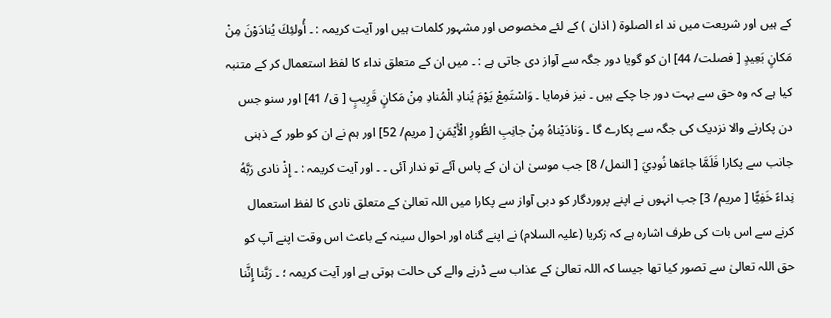کے ہیں اور شریعت میں ند اء الصلوۃ ( اذان ) کے لئے مخصوص اور مشہور کلمات ہیں اور آیت کریمہ : ۔ أُولئِكَ يُنادَوْنَ مِنْ مَكانٍ بَعِيدٍ [ فصلت/ 44] ان کو گویا دور جگہ سے آواز دی جاتی ہے : ۔ میں ان کے متعلق نداء کا لفظ استعمال کر کے متنبہ کیا ہے کہ وہ حق سے بہت دور جا چکے ہیں ۔ نیز فرمایا ۔ وَاسْتَمِعْ يَوْمَ يُنادِ الْمُنادِ مِنْ مَكانٍ قَرِيبٍ [ ق/ 41] اور سنو جس دن پکارنے والا نزدیک کی جگہ سے پکارے گا ۔ وَنادَيْناهُ مِنْ جانِبِ الطُّورِ الْأَيْمَنِ [ مریم/ 52] اور ہم نے ان کو طور کے ذہنی جانب سے پکارا فَلَمَّا جاءَها نُودِيَ [ النمل/ 8] جب موسیٰ ان ان کے پاس آئے تو ندار آئی ۔ ۔ اور آیت کریمہ : ۔ إِذْ نادی رَبَّهُ نِداءً خَفِيًّا [ مریم/ 3] جب انہوں نے اپنے پروردگار کو دبی آواز سے پکارا میں اللہ تعالیٰ کے متعلق نادی کا لفظ استعمال کرنے سے اس بات کی طرف اشارہ ہے کہ زکریا (علیہ السلام) نے اپنے گناہ اور احوال سینہ کے باعث اس وقت اپنے آپ کو حق اللہ تعالیٰ سے تصور کیا تھا جیسا کہ اللہ تعالیٰ کے عذاب سے ڈرنے والے کی حالت ہوتی ہے اور آیت کریمہ ؛ ۔ رَبَّنا إِنَّنا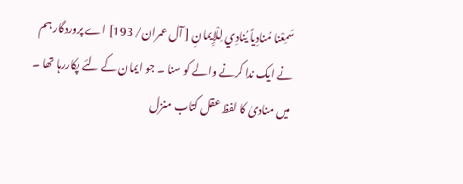سَمِعْنا مُنادِياً يُنادِي لِلْإِيمانِ [ آل عمران/ 193] اے پروردگار ہم نے ایک ندا کرنے والے کو سنا ۔ جو ایمان کے لئے پکاررہا تھا ۔ میں منادیٰ کا لفظ عقل کتاب منزل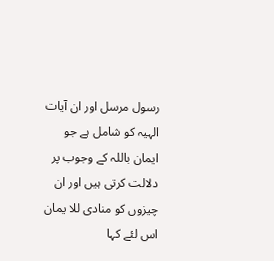رسول مرسل اور ان آیات الہیہ کو شامل ہے جو ایمان باللہ کے وجوب پر دلالت کرتی ہیں اور ان چیزوں کو منادی للا یمان اس لئے کہا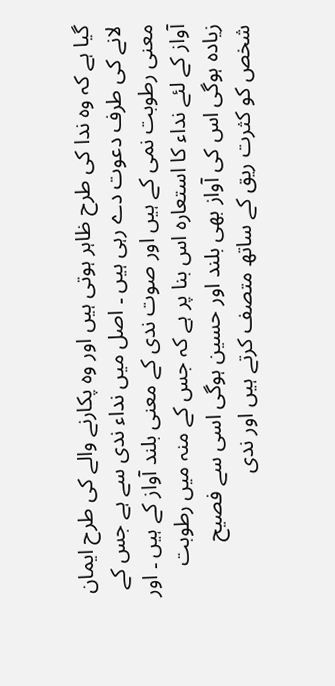گیا ہے کہ وہ ندا کی طرح ظاہر ہوتی ہیں اور وہ پکارنے والے کی طرح ایمان لانے کی طرف دعوت دے رہی ہیں ۔ اصل میں نداء ندی سے ہے جس کے معنی رطوبت نمی کے ہیں اور صوت ندی کے معنی بلند آواز کے ہیں ۔ اور آواز کے لئے نداء کا استعارہ اس بنا پر ہے کہ جس کے منہ میں رطوبت زیادہ ہوگی اس کی آواز بھی بلند اور حسین ہوگی اسی سے فصیح شخص کو کثرت ریق کے ساتھ متصف کرتے ہیں اور ندی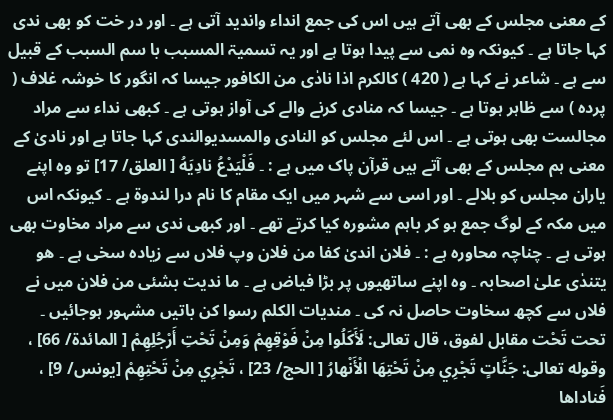کے معنی مجلس کے بھی آتے ہیں اس کی جمع انداء واندید آتی ہے ۔ اور در خت کو بھی ندی کہا جاتا ہے ۔ کیونکہ وہ نمی سے پیدا ہوتا ہے اور یہ تسمیۃ المسبب با سم السبب کے قبیل سے ہے ۔ شاعر نے کہا ہے ( 420 ) کالکرم اذا نادٰی من الکافور جیسا کہ انگور کا خوشہ غلاف ( پردہ ) سے ظاہر ہوتا ہے ۔ جیسا کہ منادی کرنے والے کی آواز ہوتی ہے ۔ کبھی نداء سے مراد مجالست بھی ہوتی ہے ۔ اس لئے مجلس کو النادی والمسدیوالندی کہا جاتا ہے اور نادیٰ کے معنی ہم مجلس کے بھی آتے ہیں قرآن پاک میں ہے : ۔ فَلْيَدْعُ نادِيَهُ [ العلق/ 17] تو وہ اپنے یاران مجلس کو بلالے ۔ اور اسی سے شہر میں ایک مقام کا نام درا لندوۃ ہے ۔ کیونکہ اس میں مکہ کے لوگ جمع ہو کر باہم مشورہ کیا کرتے تھے ۔ اور کبھی ندی سے مراد مخاوت بھی ہوتی ہے ۔ چناچہ محاورہ ہے : ۔ فلان اندیٰ کفا من فلان وپ فلاں سے زیادہ سخی ہے ۔ ھو یتندٰی علیٰ اصحابہ ۔ وہ اپنے ساتھیوں پر بڑا فیاض ہے ۔ ما ندیت بشئی من فلان میں نے فلاں سے کچھ سخاوت حاصل نہ کی ۔ مندیات الکلم رسوا کن باتیں مشہور ہوجائیں ۔ تحت تَحْت مقابل لفوق، قال تعالی: لَأَكَلُوا مِنْ فَوْقِهِمْ وَمِنْ تَحْتِ أَرْجُلِهِمْ [ المائدة/ 66] ، وقوله تعالی: جَنَّاتٍ تَجْرِي مِنْ تَحْتِهَا الْأَنْهارُ [ الحج/ 23] ، تَجْرِي مِنْ تَحْتِهِمْ [يونس/ 9] ، فَناداها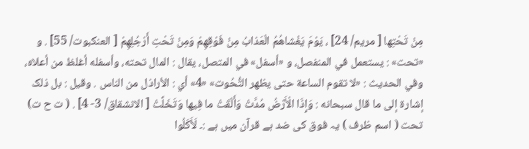مِنْ تَحْتِها [ مریم/ 24] ، يَوْمَ يَغْشاهُمُ الْعَذابُ مِنْ فَوْقِهِمْ وَمِنْ تَحْتِ أَرْجُلِهِمْ [ العنکبوت/ 55] . و «تحت» : يستعمل في المنفصل، و «أسفل» في المتصل، يقال : المال تحته، وأسفله أغلظ من أعلاه، وفي الحدیث : «لا تقوم الساعة حتی يظهر التُّحُوت» «4» أي : الأراذل من الناس . وقیل : بل ذلک إشارة إلى ما قال سبحانه : وَإِذَا الْأَرْضُ مُدَّتْ وَأَلْقَتْ ما فِيها وَتَخَلَّتْ [ الانشقاق/ 3- 4] . ( ت ح ت) تحت ( اسم ظرف ) یہ فوق کی ضد ہے قرآن میں ہے :۔ لَأَكَلُوا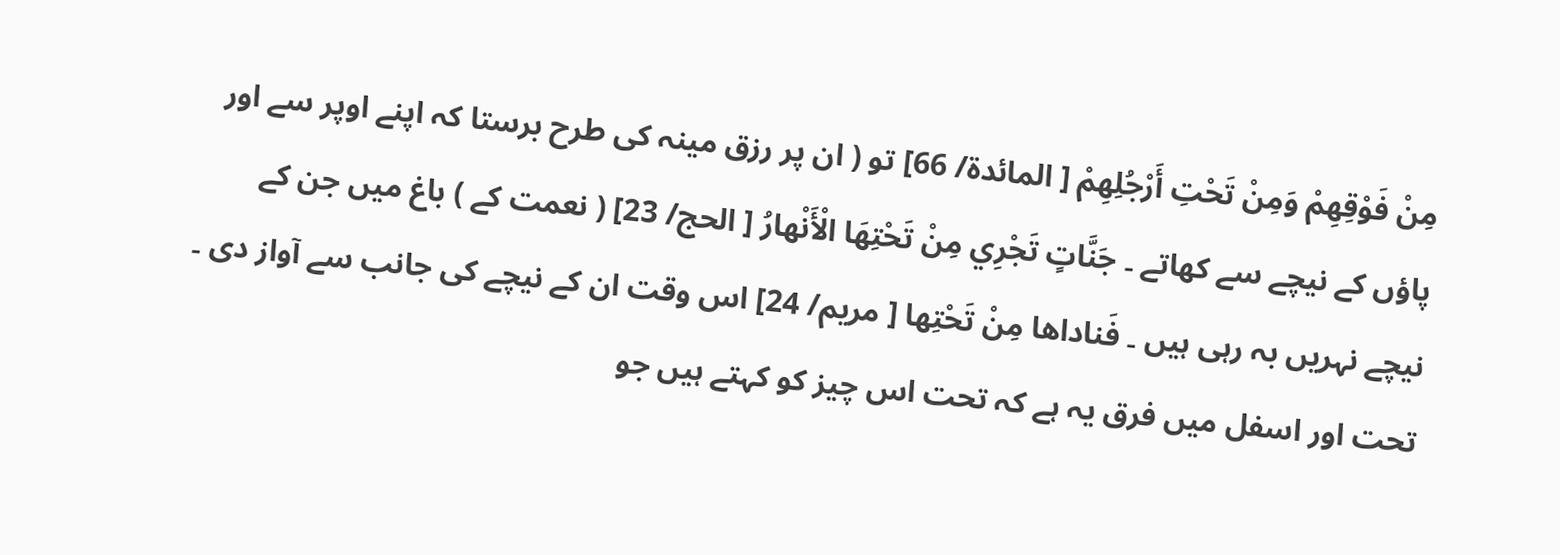مِنْ فَوْقِهِمْ وَمِنْ تَحْتِ أَرْجُلِهِمْ [ المائدة/ 66] تو ( ان پر رزق مینہ کی طرح برستا کہ اپنے اوپر سے اور پاؤں کے نیچے سے کھاتے ۔ جَنَّاتٍ تَجْرِي مِنْ تَحْتِهَا الْأَنْهارُ [ الحج/ 23] ( نعمت کے ) باغ میں جن کے نیچے نہریں بہ رہی ہیں ۔ فَناداها مِنْ تَحْتِها [ مریم/ 24] اس وقت ان کے نیچے کی جانب سے آواز دی ۔ تحت اور اسفل میں فرق یہ ہے کہ تحت اس چیز کو کہتے ہیں جو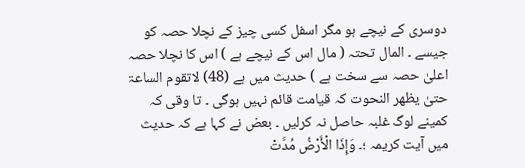دوسری کے نیچے ہو مگر اسفل کسی چیز کے نچلا حصہ کو جیسے ۔ المال تحتہ ( مال اس کے نیچے ہے ) اس کا نچلا حصہ اعلیٰ حصہ سے سخت ہے ) حدیث میں ہے (48) لاتقوم الساعۃ حتیٰ یظھر النحوت کہ قیامت قائم نہیں ہوگی ۔ تا وقی کہ کمینے لوگ غلبہ حاصل نہ کرلیں ۔ بعض نے کہا ہے کہ حدیث میں آیت کریمہ ؛۔ وَإِذَا الْأَرْضُ مُدَّتْ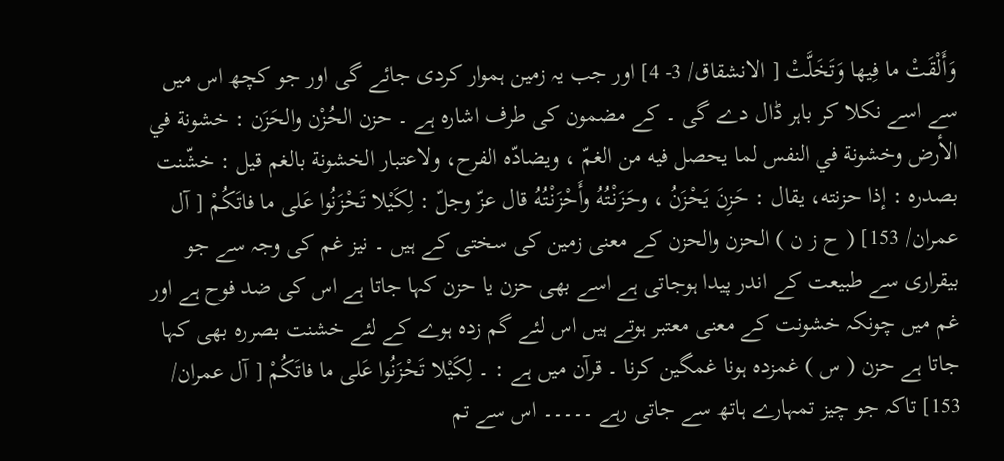وَأَلْقَتْ ما فِيها وَتَخَلَّتْ [ الانشقاق/ 3- 4] اور جب یہ زمین ہموار کردی جائے گی اور جو کچھ اس میں سے اسے نکلا کر باہر ڈال دے گی ۔ کے مضمون کی طرف اشارہ ہے ۔ حزن الحُزْن والحَزَن : خشونة في الأرض وخشونة في النفس لما يحصل فيه من الغمّ ، ويضادّه الفرح، ولاعتبار الخشونة بالغم قيل : خشّنت بصدره : إذا حزنته، يقال : حَزِنَ يَحْزَنُ ، وحَزَنْتُهُ وأَحْزَنْتُهُ قال عزّ وجلّ : لِكَيْلا تَحْزَنُوا عَلى ما فاتَكُمْ [ آل عمران/ 153] ( ح ز ن ) الحزن والحزن کے معنی زمین کی سختی کے ہیں ۔ نیز غم کی وجہ سے جو بیقراری سے طبیعت کے اندر پیدا ہوجاتی ہے اسے بھی حزن یا حزن کہا جاتا ہے اس کی ضد فوح ہے اور غم میں چونکہ خشونت کے معنی معتبر ہوتے ہیں اس لئے گم زدہ ہوے کے لئے خشنت بصررہ بھی کہا جاتا ہے حزن ( س ) غمزدہ ہونا غمگین کرنا ۔ قرآن میں ہے : ۔ لِكَيْلا تَحْزَنُوا عَلى ما فاتَكُمْ [ آل عمران/ 153] تاکہ جو چیز تمہارے ہاتھ سے جاتی رہے ۔۔۔۔۔ اس سے تم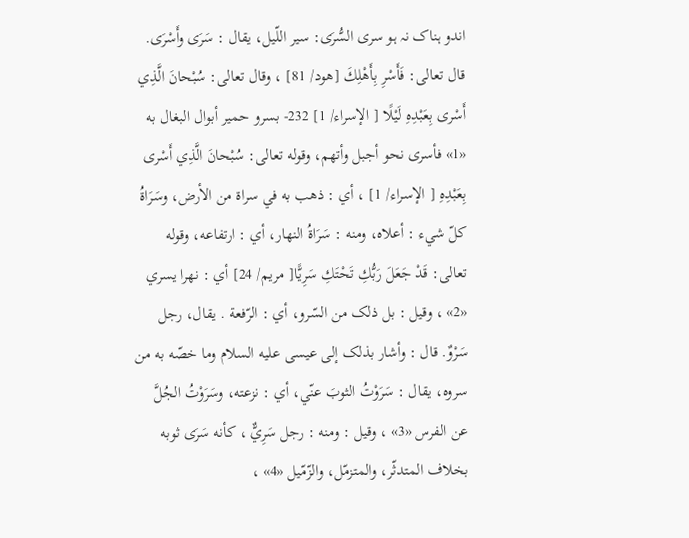اندو ہناک نہ ہو سری السُّرَى: سير اللّيل، يقال : سَرَى وأَسْرَى. قال تعالی: فَأَسْرِ بِأَهْلِكَ [هود/ 81] ، وقال تعالی: سُبْحانَ الَّذِي أَسْرى بِعَبْدِهِ لَيْلًا [ الإسراء/ 1] 232- بسرو حمیر أبوال البغال به «1» فأسری نحو أجبل وأتهم، وقوله تعالی: سُبْحانَ الَّذِي أَسْرى بِعَبْدِهِ [ الإسراء/ 1] ، أي : ذهب به في سراة من الأرض، وسَرَاةُ كلّ شيء : أعلاه، ومنه : سَرَاةُ النهار، أي : ارتفاعه، وقوله تعالی: قَدْ جَعَلَ رَبُّكِ تَحْتَكِ سَرِيًّا[ مریم/ 24] أي : نهرا يسري «2» ، وقیل : بل ذلک من السّرو، أي : الرّفعة . يقال، رجل سَرْوٌ. قال : وأشار بذلک إلى عيسى عليه السلام وما خصّه به من سروه، يقال : سَرَوْتُ الثوبَ عنّي، أي : نزعته، وسَرَوْتُ الجُلَّ عن الفرس «3» ، وقیل : ومنه : رجل سَرِيٌّ ، كأنه سَرَى ثوبه بخلاف المتدثّر، والمتزمّل، والزّمّيل «4» ،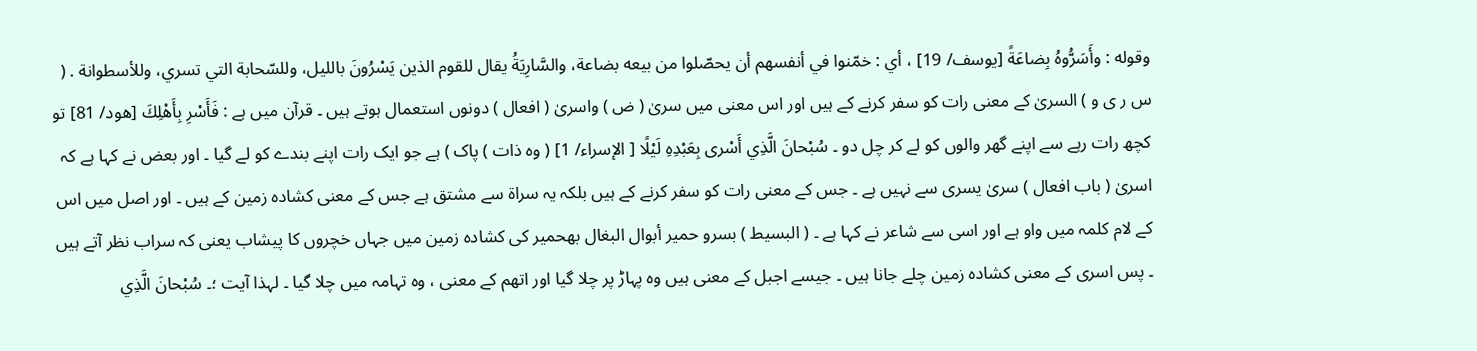وقوله : وأَسَرُّوهُ بِضاعَةً [يوسف/ 19] ، أي : خمّنوا في أنفسهم أن يحصّلوا من بيعه بضاعة، والسَّارِيَةُ يقال للقوم الذین يَسْرُونَ باللیل، وللسّحابة التي تسري، وللأسطوانة . ( س ر ی و ) السریٰ کے معنی رات کو سفر کرنے کے ہیں اور اس معنی میں سریٰ ( ض ) واسریٰ ( افعال ) دونوں استعمال ہوتے ہیں ۔ قرآن میں ہے : فَأَسْرِ بِأَهْلِكَ [هود/ 81] تو کچھ رات رہے سے اپنے گھر والوں کو لے کر چل دو ۔ سُبْحانَ الَّذِي أَسْرى بِعَبْدِهِ لَيْلًا [ الإسراء/ 1] ( وہ ذات ) پاک ) ہے جو ایک رات اپنے بندے کو لے گیا ۔ اور بعض نے کہا ہے کہ اسریٰ ( باب افعال ) سریٰ یسری سے نہیں ہے ۔ جس کے معنی رات کو سفر کرنے کے ہیں بلکہ یہ سراۃ سے مشتق ہے جس کے معنی کشادہ زمین کے ہیں ۔ اور اصل میں اس کے لام کلمہ میں واو ہے اور اسی سے شاعر نے کہا ہے ۔ ( البسیط ) بسرو حمیر أبوال البغال بهحمیر کی کشادہ زمین میں جہاں خچروں کا پیشاب یعنی کہ سراب نظر آتے ہیں ۔ پس اسری کے معنی کشادہ زمین چلے جانا ہیں ۔ جیسے اجبل کے معنی ہیں وہ پہاڑ پر چلا گیا اور اتھم کے معنی ، وہ تہامہ میں چلا گیا ۔ لہذا آیت ؛۔ سُبْحانَ الَّذِي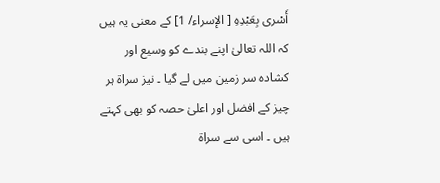أَسْرى بِعَبْدِهِ [ الإسراء/ 1] کے معنی یہ ہیں کہ اللہ تعالیٰ اپنے بندے کو وسیع اور کشادہ سر زمین میں لے گیا ۔ نیز سراۃ ہر چیز کے افضل اور اعلیٰ حصہ کو بھی کہتے ہیں ۔ اسی سے سراۃ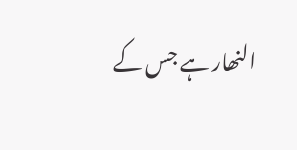النھار ہے جس کے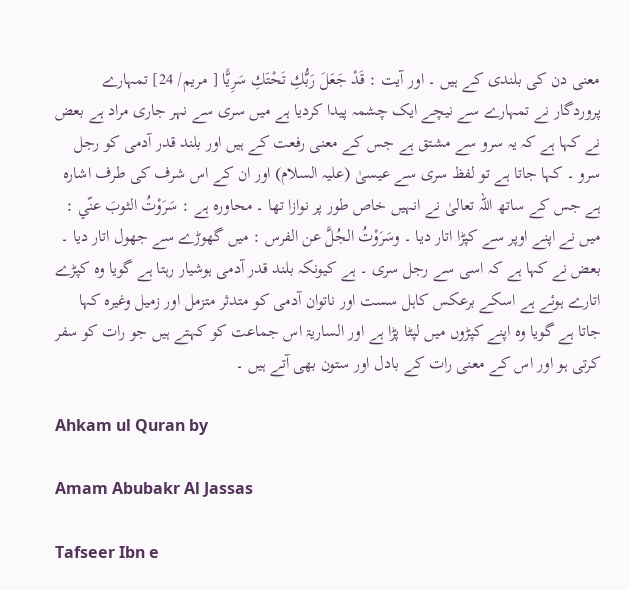معنی دن کی بلندی کے ہیں ۔ اور آیت : قَدْ جَعَلَ رَبُّكِ تَحْتَكِ سَرِيًّا [ مریم/ 24] تمہارے پروردگار نے تمہارے سے نیچے ایک چشمہ پیدا کردیا ہے میں سری سے نہر جاری مراد ہے بعض نے کہا ہے کہ یہ سرو سے مشتق ہے جس کے معنی رفعت کے ہیں اور بلند قدر آدمی کو رجل سرو ۔ کہا جاتا ہے تو لفظ سری سے عیسیٰ (علیہ السلام) اور ان کے اس شرف کی طرف اشارہ ہے جس کے ساتھ اللہ تعالیٰ نے انہیں خاص طور پر نوازا تھا ۔ محاورہ ہے : سَرَوْتُ الثوبَ عنّي : میں نے اپنے اوپر سے کپڑا اتار دیا ۔ وسَرَوْتُ الجُلَّ عن الفرس : میں گھوڑے سے جھول اتار دیا ۔ بعض نے کہا ہے کہ اسی سے رجل سری ۔ ہے کیونکہ بلند قدر آدمی ہوشیار رہتا ہے گویا وہ کپڑے اتارے ہوئے ہے اسکے برعکس کاہل سست اور ناتوان آدمی کو متدثر متزمل اور زمیل وغیرہ کہا جاتا ہے گویا وہ اپنے کپڑوں میں لپٹا پڑا ہے اور الساریۃ اس جماعت کو کہتے ہیں جو رات کو سفر کرتی ہو اور اس کے معنی رات کے بادل اور ستون بھی آتے ہیں ۔

Ahkam ul Quran by

Amam Abubakr Al Jassas

Tafseer Ibn e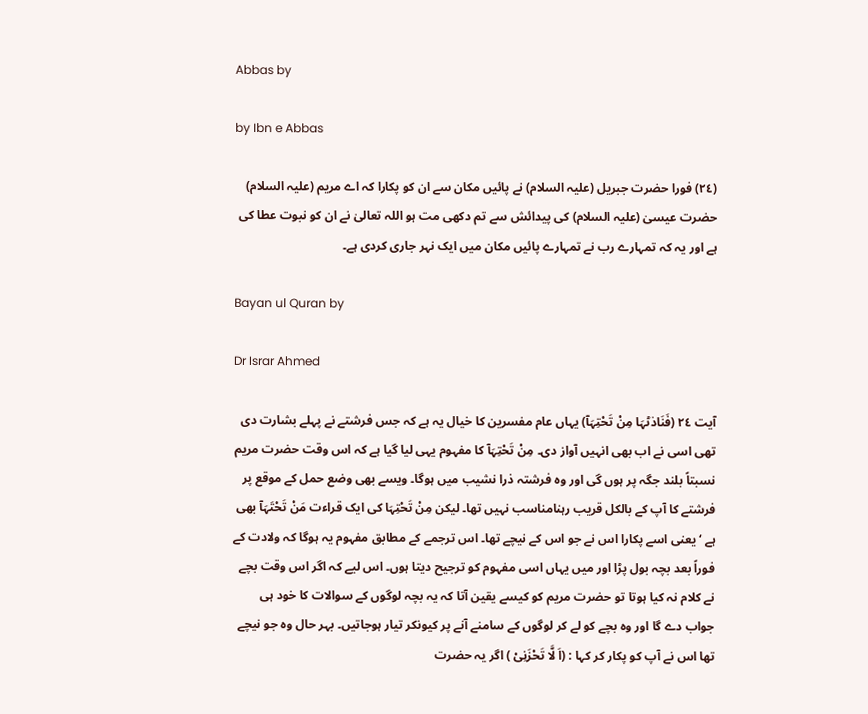Abbas by

by Ibn e Abbas

(٢٤) فورا حضرت جبریل (علیہ السلام) نے پائیں مکان سے ان کو پکارا کہ اے مریم (علیہ السلام) حضرت عیسیٰ (علیہ السلام) کی پیدائش سے تم دکھی مت ہو اللہ تعالیٰ نے ان کو نبوت عطا کی ہے اور یہ کہ تمہارے رب نے تمہارے پائیں مکان میں ایک نہر جاری کردی ہے۔

Bayan ul Quran by

Dr Israr Ahmed

آیت ٢٤ (فَنَادٰٹہَا مِنْ تَحْتِہَآ) یہاں عام مفسرین کا خیال یہ ہے کہ جس فرشتے نے پہلے بشارت دی تھی اسی نے اب بھی انہیں آواز دی۔ مِنْ تَحْتِہَآ کا مفہوم یہی لیا گیا ہے کہ اس وقت حضرت مریم نسبتاً بلند جگہ پر ہوں گی اور وہ فرشتہ ذرا نشیب میں ہوگا۔ ویسے بھی وضع حمل کے موقع پر فرشتے کا آپ کے بالکل قریب رہنامناسب نہیں تھا۔ لیکن مِنْ تَحْتِہَا کی ایک قراءت مَنْ تَحْتَہَآ بھی ہے ‘ یعنی اسے پکارا اس نے جو اس کے نیچے تھا۔ اس ترجمے کے مطابق مفہوم یہ ہوگا کہ ولادت کے فوراً بعد بچہ بول پڑا اور میں یہاں اسی مفہوم کو ترجیح دیتا ہوں۔ اس لیے کہ اگر اس وقت بچے نے کلام نہ کیا ہوتا تو حضرت مریم کو کیسے یقین آتا کہ یہ بچہ لوگوں کے سوالات کا خود ہی جواب دے گا اور وہ بچے کو لے کر لوگوں کے سامنے آنے پر کیونکر تیار ہوجاتیں۔ بہر حال وہ جو نیچے تھا اس نے آپ کو پکار کر کہا : (اَ لَّا تَحْزَنِیْ ) اگر یہ حضرت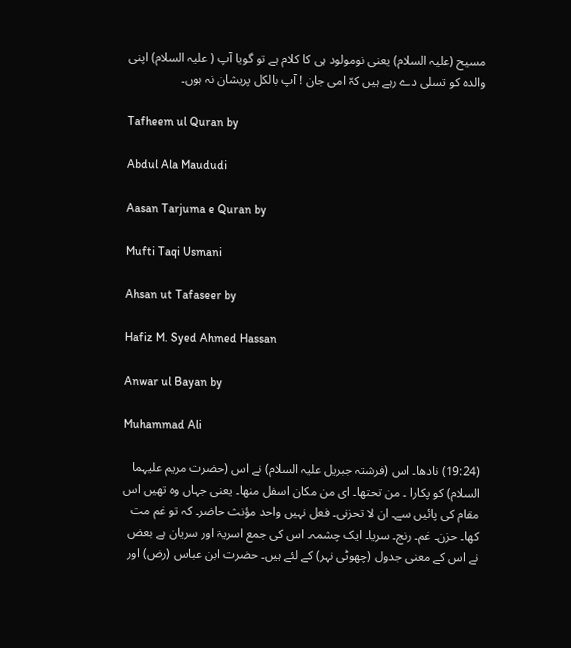مسیح (علیہ السلام) یعنی نومولود ہی کا کلام ہے تو گویا آپ ( علیہ السلام) اپنی والدہ کو تسلی دے رہے ہیں کہّ امی جان ! آپ بالکل پریشان نہ ہوں۔

Tafheem ul Quran by

Abdul Ala Maududi

Aasan Tarjuma e Quran by

Mufti Taqi Usmani

Ahsan ut Tafaseer by

Hafiz M. Syed Ahmed Hassan

Anwar ul Bayan by

Muhammad Ali

(19:24) نادھا۔ اس (فرشتہ جبریل علیہ السلام) نے اس (حضرت مریم علیہما السلام) کو پکارا ۔ من تحتھا۔ ای من مکان اسفل منھا۔ یعنی جہاں وہ تھیں اس مقام کی پائیں سے۔ ان لا تحزنی۔ فعل نہیں واحد مؤنث حاضر۔ کہ تو غم مت کھا۔ حزن۔ غم۔ رنج۔ سریا۔ ایک چشمہ۔ اس کی جمع اسریۃ اور سریان ہے بعض نے اس کے معنی جدول (چھوٹی نہر) کے لئے ہیں۔ حضرت ابن عباس (رض) اور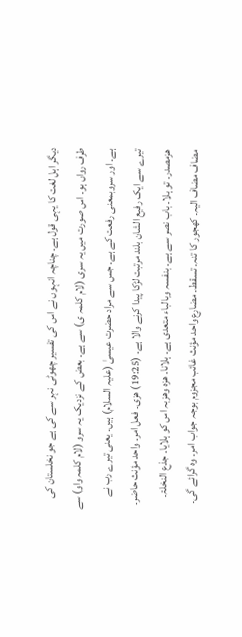دیگر اہل لغت کا یہی قول ہے۔ چناچہ انہوں نے اس کی تفسیر چھوٹی نہر سے کی ہے جو نخلستان کی طرف رواں ہو۔ اس صورت میں یہ سری (لام کلمہ ی) سے ہے۔ بعض کے نزدیک یہ سرو (لام کلمہ واو) سے ہے۔ اور سروبمعنی رفعت کے ہے۔ جس سے مراد حضرت عیسیٰ (علیہ السلام) ہیں۔ یعنی تیرے رب نے تیرے سے ایک رفیع الشان بلند مرتبت لڑکا پیدا کرنے والا ہے۔ (19:25) ھزی۔ فعل امر۔ واحد مؤنث حاضر۔ ھزمصدر۔ تو ہلا۔ باب نصر سے ہے۔ بنفسہ وبالباء متعدی ہے۔ ہلانا۔ ھزہ وھزبہ اس کو ہلایا۔ جذع النخلۃ۔ مضاف مضاف الیہ۔ کھجور کا تنہ۔ تسقط۔ مضارع واحد مؤنث غائب مجزوم بوجہ جواب امر۔ وہ گرائے گی۔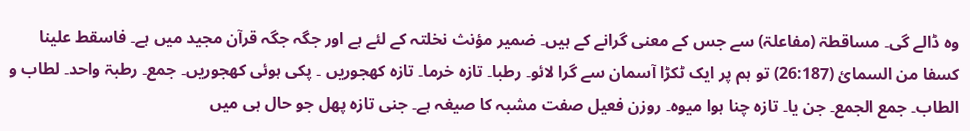وہ ڈالے گی۔ مساقطۃ (مفاعلۃ) سے جس کے معنی گرانے کے ہیں۔ ضمیر مؤنث نخلتہ کے لئے ہے اور جگہ جگہ قرآن مجید میں ہے۔ فاسقط علینا کسفا من السمائ (26:187) تو ہم پر ایک ٹکڑا آسمان سے گرا لائو۔ رطبا۔ تازہ خرما۔ تازہ کھجوریں ۔ پکی ہوئی کھجوریں۔ جمع۔ رطبۃ واحد۔ لطاب و الطاب۔ جمع الجمع۔ جن یا۔ تازہ چنا ہوا میوہ۔ روزن فعیل صفت مشبہ کا صیغہ ہے۔ جنی تازہ پھل جو حال ہی میں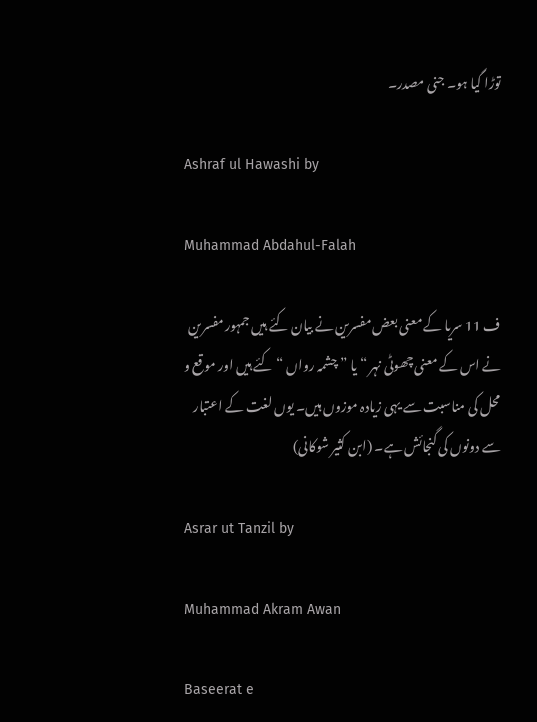توڑا گیا ہو۔ جنی مصدر۔

Ashraf ul Hawashi by

Muhammad Abdahul-Falah

ف 11 سریا کے معنی بعض مفسرین نے بیان کئے ہیں جمہور مفسرین نے اس کے معنی چھوٹی نہر “ یا ” چشمہ رواں “ کئے ہیں اور موقع و محل کی مناسبت سے یہی زیادہ موزوں ہیں۔ یوں لغت کے اعتبار سے دونوں کی گنجائش ہے۔ (ابن کثیر شوکانی)

Asrar ut Tanzil by

Muhammad Akram Awan

Baseerat e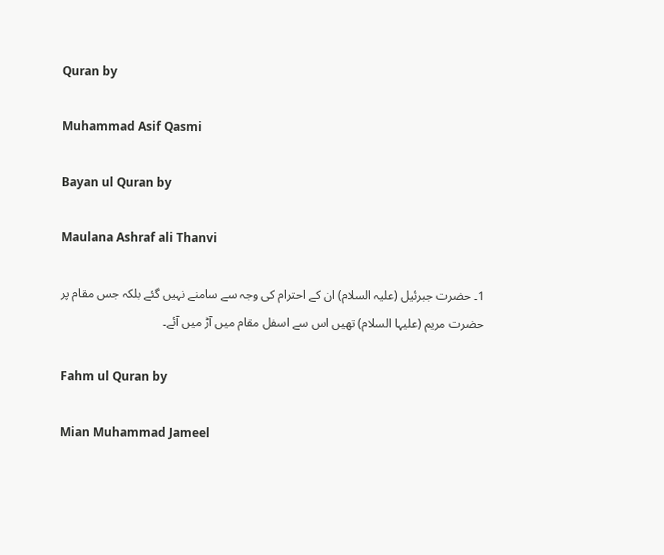Quran by

Muhammad Asif Qasmi

Bayan ul Quran by

Maulana Ashraf ali Thanvi

1۔ حضرت جبرئیل (علیہ السلام) ان کے احترام کی وجہ سے سامنے نہیں گئے بلکہ جس مقام پر حضرت مریم (علیہا السلام) تھیں اس سے اسفل مقام میں آڑ میں آئے۔

Fahm ul Quran by

Mian Muhammad Jameel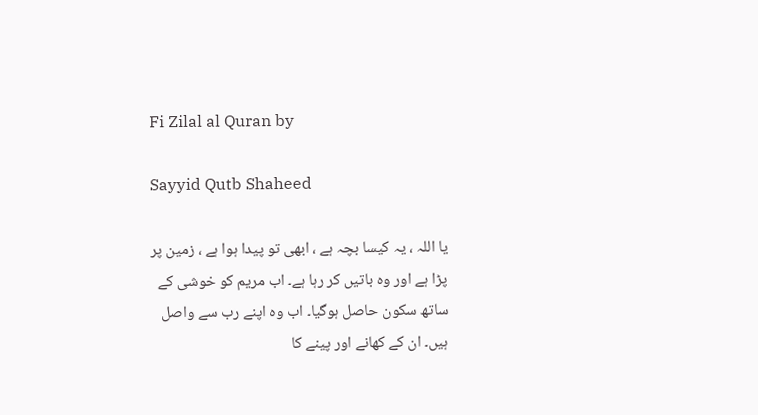Fi Zilal al Quran by

Sayyid Qutb Shaheed

یا اللہ ، یہ کیسا بچہ ہے ، ابھی تو پیدا ہوا ہے ، زمین پر پڑا ہے اور وہ باتیں کر رہا ہے۔ اب مریم کو خوشی کے ساتھ سکون حاصل ہوگیا۔ اب وہ اپنے رب سے واصل ہیں۔ ان کے کھانے اور پینے کا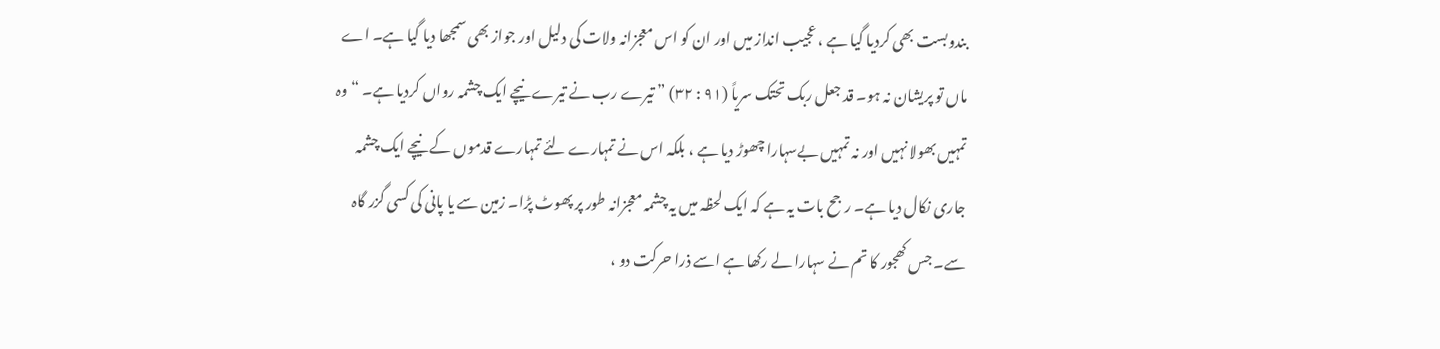بندوبست بھی کردیا گیا ہے ، عجیب انداز میں اور ان کو اس معجزانہ ولات کی دلیل اور جواز بھی سمجھا دیا گیا ہے۔ اے ماں تو پریشان نہ ہو۔ قد جعل ربک تحتک سریاً (٩١ : ٣٢) ” تیرے رب نے تیرے نیچے ایک چشمہ رواں کردیا ہے۔ “ وہ تمہیں بھولا نہیں اور نہ تمہیں بےسہارا چھوڑ دیا ہے ، بلکہ اس نے تمہارے لئے تمہارے قدموں کے نیچے ایک چشمہ جاری نکال دیا ہے۔ رجح بات یہ ہے کہ ایک لحظہ میں یہ چشمہ معجزانہ طور پر پھوٹ پڑا۔ زمین سے یا پانی کی کسی گزر گاہ سے۔ جس کھجور کا تم نے سہارا لے رکھا ہے اسے ذرا حرکت دو ،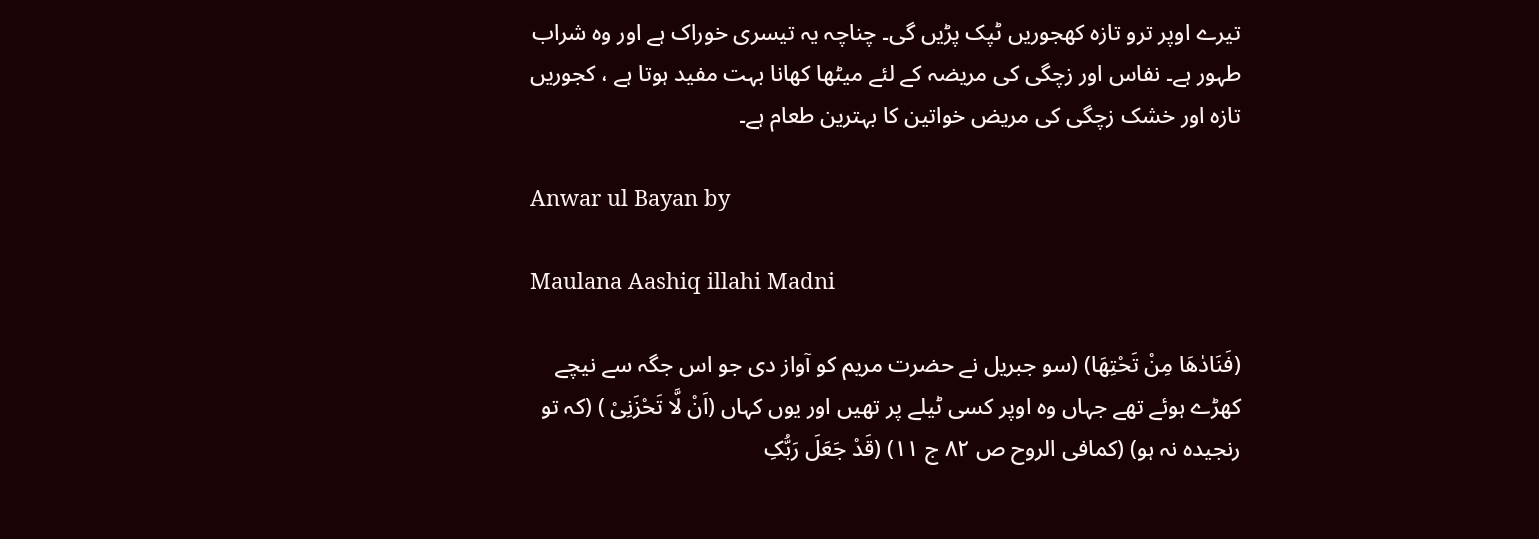تیرے اوپر ترو تازہ کھجوریں ٹپک پڑیں گی۔ چناچہ یہ تیسری خوراک ہے اور وہ شراب طہور ہے۔ نفاس اور زچگی کی مریضہ کے لئے میٹھا کھانا بہت مفید ہوتا ہے ، کجوریں تازہ اور خشک زچگی کی مریض خواتین کا بہترین طعام ہے۔

Anwar ul Bayan by

Maulana Aashiq illahi Madni

(فَنَادٰھَا مِنْ تَحْتِھَا) (سو جبریل نے حضرت مریم کو آواز دی جو اس جگہ سے نیچے کھڑے ہوئے تھے جہاں وہ اوپر کسی ٹیلے پر تھیں اور یوں کہاں (اَنْ لَّا تَحْزَنِیْ ) (کہ تو رنجیدہ نہ ہو) (کمافی الروح ص ٨٢ ج ١١) (قَدْ جَعَلَ رَبُّکِ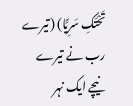تَحْتَکِ سَرِیًّا) (تیرے رب نے تیرے نیچے ایک نہر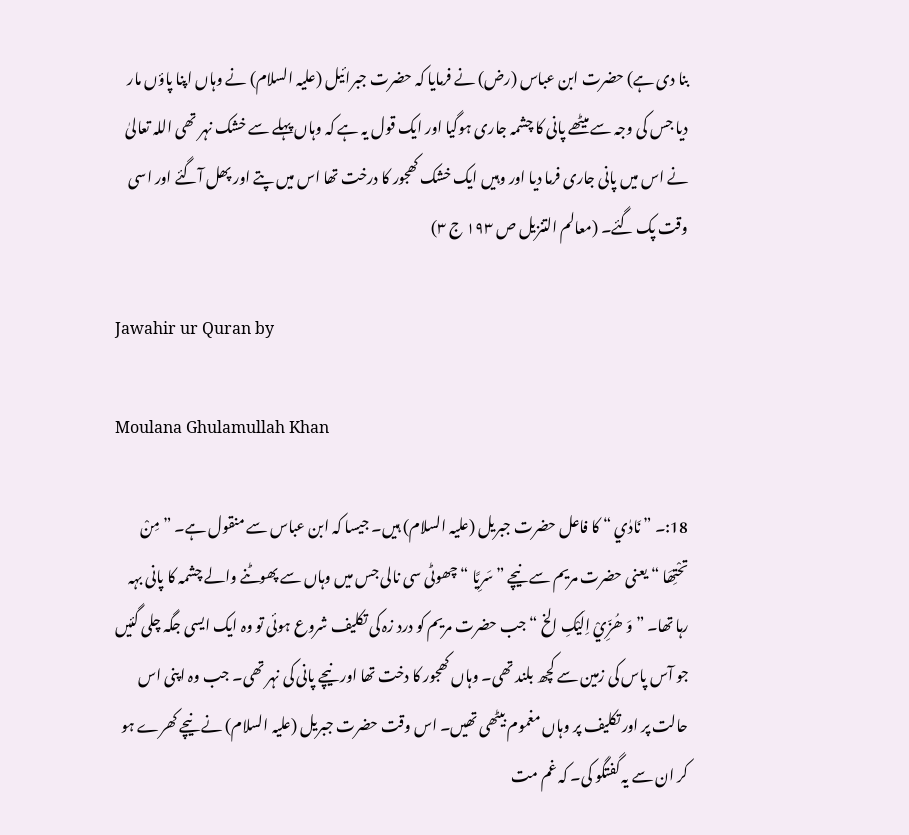بنا دی ہے) حضرت ابن عباس (رض) نے فرمایا کہ حضرت جبرائیل (علیہ السلام) نے وہاں اپنا پاؤں مار دیا جس کی وجہ سے میٹھے پانی کا چشمہ جاری ہوگیا اور ایک قول یہ ہے کہ وہاں پہلے سے خشک نہر تھی اللہ تعالیٰ نے اس میں پانی جاری فرما دیا اور وہیں ایک خشک کھجور کا درخت تھا اس میں پتے اور پھل آگئے اور اسی وقت پک گئے۔ (معالم التنزیل ص ١٩٣ ج ٣)

Jawahir ur Quran by

Moulana Ghulamullah Khan

18:۔ ” نَادٰي “ کا فاعل حضرت جبریل (علیہ السلام) ہیں۔ جیسا کہ ابن عباس سے منقول ہے۔ ” مِنْ تحْتِھَا “ یعنی حضرت مریم سے نیچے ” سَرِیَّا “ چھوٹی سی نالی جس میں وہاں سے پھوٹنے والے چشمہ کا پانی بہہ رہا تھا۔ ” وَ ھُزِّيْ اِلَیْکِ الخ “ جب حضرت مریم کو درد زہ کی تکلیف شروع ہوئی تو وہ ایک ایسی جگہ چلی گئیں جو آس پاس کی زمین سے کچھ بلند تھی۔ وہاں کھجور کا دخت تھا اور نیچے پانی کی نہر تھی۔ جب وہ اپنی اس حالت پر اور تکلیف پر وہاں مغموم بیٹھی تھیں۔ اس وقت حضرت جبریل (علیہ السلام) نے نیچے کھرے ہو کر ان سے یہ گفتگو کی۔ کہ غم مت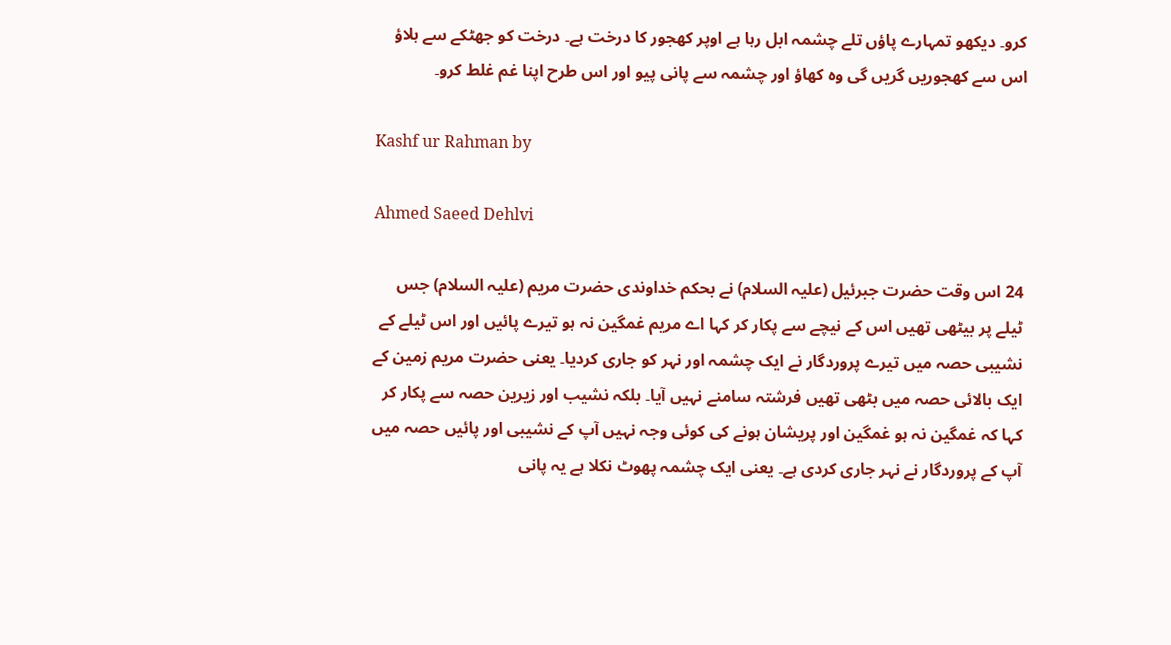کرو۔ دیکھو تمہارے پاؤں تلے چشمہ ابل رہا ہے اوپر کھجور کا درخت ہے۔ درخت کو جھٹکے سے ہلاؤ اس سے کھجوریں گریں گی وہ کھاؤ اور چشمہ سے پانی پیو اور اس طرح اپنا غم غلط کرو۔

Kashf ur Rahman by

Ahmed Saeed Dehlvi

24 اس وقت حضرت جبرئیل (علیہ السلام) نے بحکم خداوندی حضرت مریم (علیہ السلام) جس ٹیلے پر بیٹھی تھیں اس کے نیچے سے پکار کر کہا اے مریم غمگین نہ ہو تیرے پائیں اور اس ٹیلے کے نشیبی حصہ میں تیرے پروردگار نے ایک چشمہ اور نہر کو جاری کردیا۔ یعنی حضرت مریم زمین کے ایک بالائی حصہ میں بٹھی تھیں فرشتہ سامنے نہیں آیا۔ بلکہ نشیب اور زیرین حصہ سے پکار کر کہا کہ غمگین نہ ہو غمگین اور پریشان ہونے کی کوئی وجہ نہیں آپ کے نشیبی اور پائیں حصہ میں آپ کے پروردگار نے نہر جاری کردی ہے۔ یعنی ایک چشمہ پھوٹ نکلا ہے یہ پانی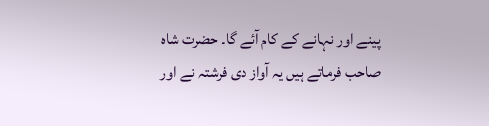پینے اور نہانے کے کام آئے گا۔ حضرت شاہ صاحب فرماتے ہیں یہ آواز دی فرشتہ نے اور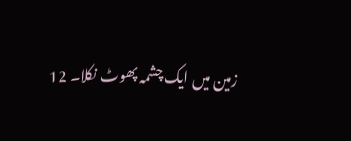زمین میں ایک چشمہ پھوٹ نکلا۔ 12